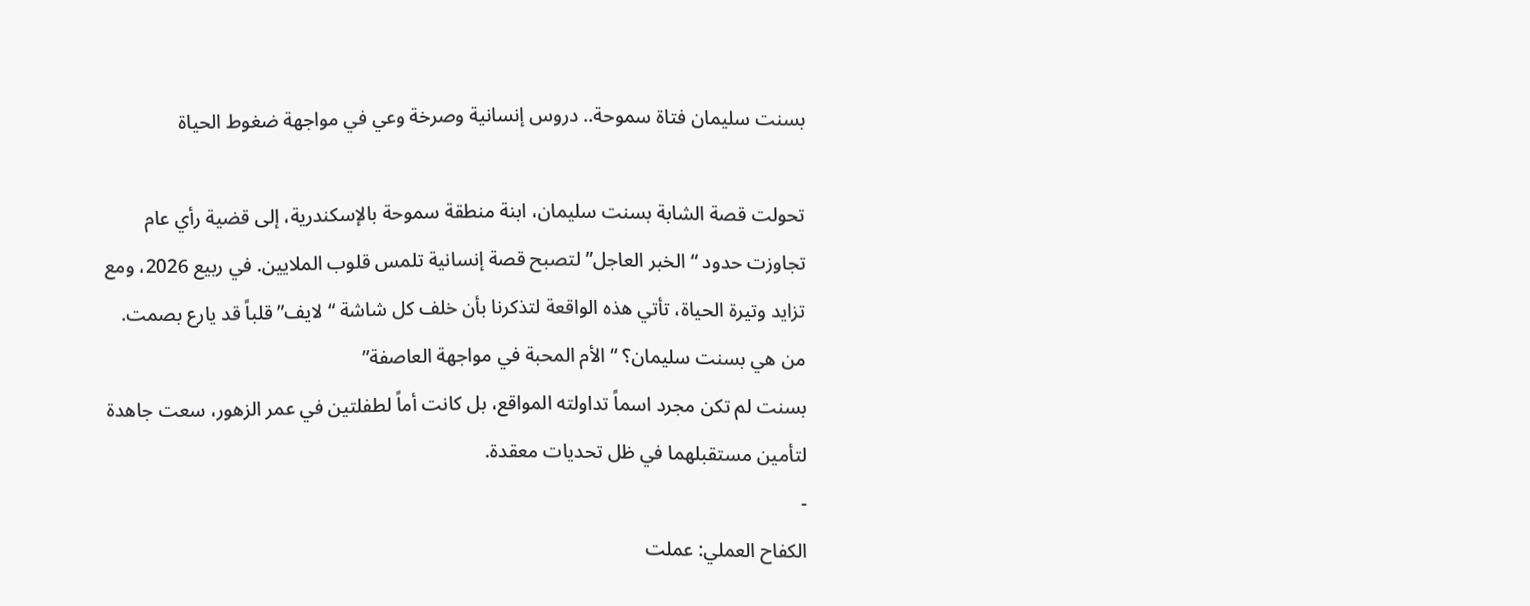بسنت سليمان فتاة سموحة.. دروس إنسانية وصرخة وعي في مواجهة ضغوط الحياة

تحولت قصة الشابة بسنت سليمان، ابنة منطقة سموحة بالإسكندرية، إلى قضية رأي عام تجاوزت حدود “الخبر العاجل” لتصبح قصة إنسانية تلمس قلوب الملايين. في ربيع 2026، ومع تزايد وتيرة الحياة، تأتي هذه الواقعة لتذكرنا بأن خلف كل شاشة “لايف” قلباً قد يارع بصمت.
من هي بسنت سليمان؟ “الأم المحبة في مواجهة العاصفة”
بسنت لم تكن مجرد اسماً تداولته المواقع، بل كانت أماً لطفلتين في عمر الزهور، سعت جاهدة لتأمين مستقبلهما في ظل تحديات معقدة.
-
الكفاح العملي: عملت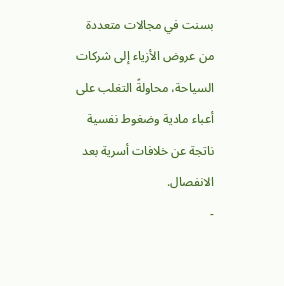بسنت في مجالات متعددة من عروض الأزياء إلى شركات السياحة، محاولةً التغلب على أعباء مادية وضغوط نفسية ناتجة عن خلافات أسرية بعد الانفصال.
-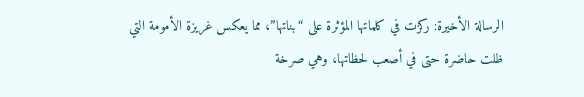الرسالة الأخيرة: ركزت في كلماتها المؤثرة على “بناتها”، مما يعكس غريزة الأمومة التي ظلت حاضرة حتى في أصعب لحظاتها، وهي صرخة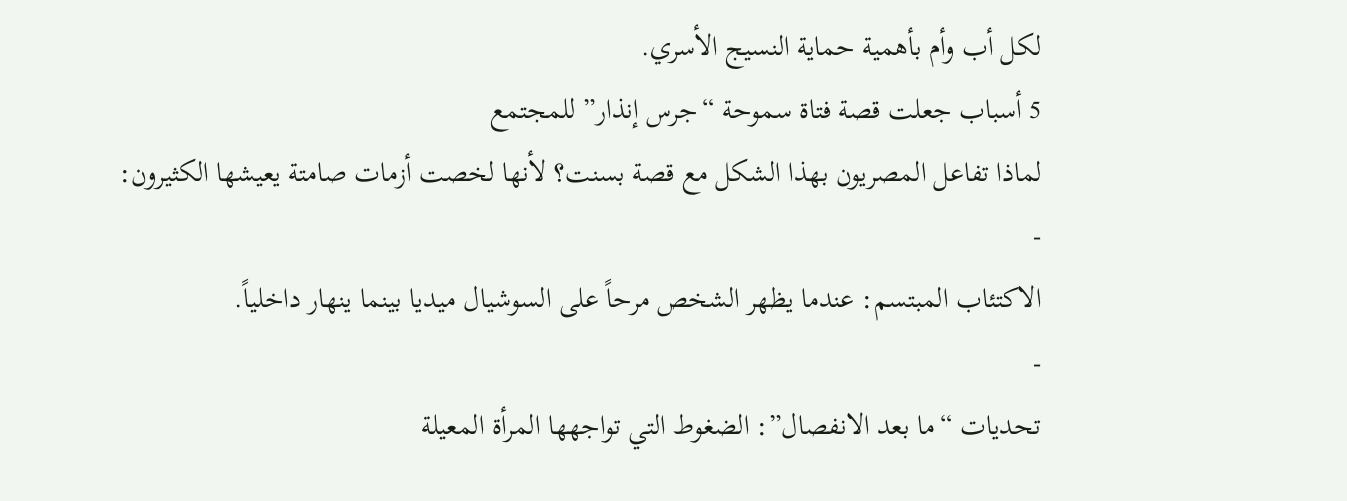لكل أب وأم بأهمية حماية النسيج الأسري.
5 أسباب جعلت قصة فتاة سموحة “جرس إنذار” للمجتمع
لماذا تفاعل المصريون بهذا الشكل مع قصة بسنت؟ لأنها لخصت أزمات صامتة يعيشها الكثيرون:
-
الاكتئاب المبتسم: عندما يظهر الشخص مرحاً على السوشيال ميديا بينما ينهار داخلياً.
-
تحديات “ما بعد الانفصال”: الضغوط التي تواجهها المرأة المعيلة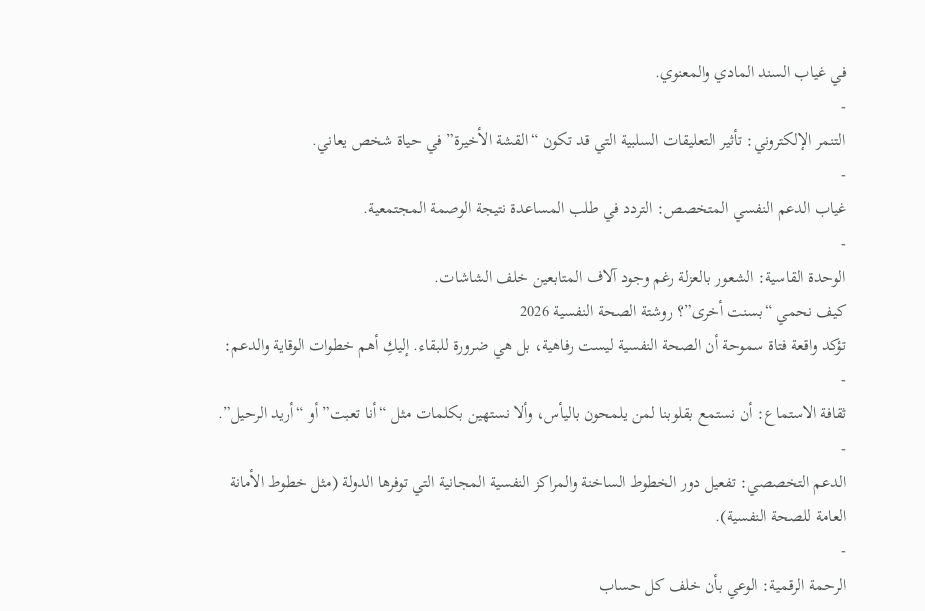في غياب السند المادي والمعنوي.
-
التنمر الإلكتروني: تأثير التعليقات السلبية التي قد تكون “القشة الأخيرة” في حياة شخص يعاني.
-
غياب الدعم النفسي المتخصص: التردد في طلب المساعدة نتيجة الوصمة المجتمعية.
-
الوحدة القاسية: الشعور بالعزلة رغم وجود آلاف المتابعين خلف الشاشات.
كيف نحمي “بسنت أخرى”؟ روشتة الصحة النفسية 2026
تؤكد واقعة فتاة سموحة أن الصحة النفسية ليست رفاهية، بل هي ضرورة للبقاء. إليكِ أهم خطوات الوقاية والدعم:
-
ثقافة الاستماع: أن نستمع بقلوبنا لمن يلمحون باليأس، وألا نستهين بكلمات مثل “أنا تعبت” أو “أريد الرحيل”.
-
الدعم التخصصي: تفعيل دور الخطوط الساخنة والمراكز النفسية المجانية التي توفرها الدولة (مثل خطوط الأمانة العامة للصحة النفسية).
-
الرحمة الرقمية: الوعي بأن خلف كل حساب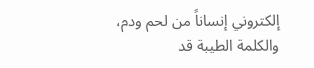إلكتروني إنساناً من لحم ودم، والكلمة الطيبة قد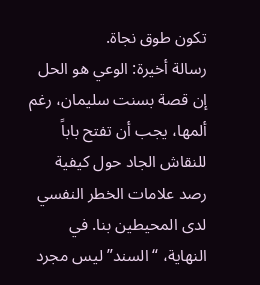تكون طوق نجاة.
رسالة أخيرة: الوعي هو الحل
إن قصة بسنت سليمان، رغم ألمها، يجب أن تفتح باباً للنقاش الجاد حول كيفية رصد علامات الخطر النفسي لدى المحيطين بنا. في النهاية، “السند” ليس مجرد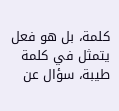كلمة، بل هو فعل يتمثل في كلمة طيبة، سؤال عن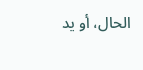الحال، أو يد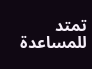تمتد للمساعدة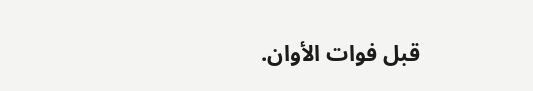قبل فوات الأوان.